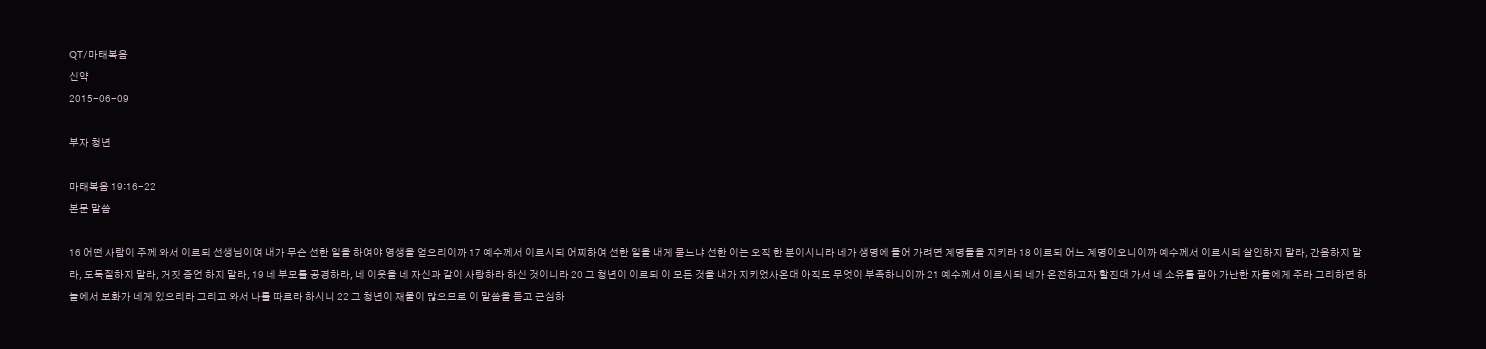QT/마태복음
신약
2015-06-09

부자 청년

마태복음 19:16-22
본문 말씀

16 어떤 사람이 주께 와서 이르되 선생님이여 내가 무슨 선한 일을 하여야 영생을 얻으리이까 17 예수께서 이르시되 어찌하여 선한 일을 내게 묻느냐 선한 이는 오직 한 분이시니라 네가 생명에 들어 가려면 계명들을 지키라 18 이르되 어느 계명이오니이까 예수께서 이르시되 살인하지 말라, 간음하지 말라, 도둑질하지 말라, 거짓 증언 하지 말라, 19 네 부모를 공경하라, 네 이웃을 네 자신과 같이 사랑하라 하신 것이니라 20 그 청년이 이르되 이 모든 것을 내가 지키었사온대 아직도 무엇이 부족하니이까 21 예수께서 이르시되 네가 온전하고자 할진대 가서 네 소유를 팔아 가난한 자들에게 주라 그리하면 하늘에서 보화가 네게 있으리라 그리고 와서 나를 따르라 하시니 22 그 청년이 재물이 많으므로 이 말씀을 듣고 근심하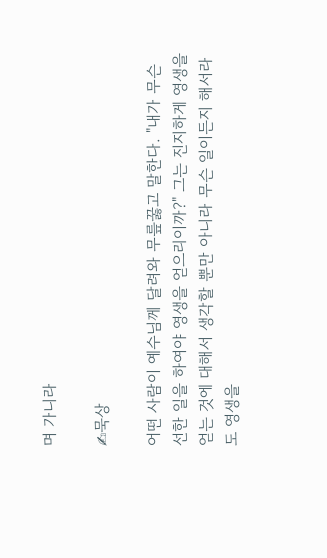며 가니라

✍묵상

어떤 사람이 예수님께 달려와 무릎꿇고 말한다. "내가 무슨 선한 일을 하여야 영생을 얻으리이까?" 그는 진지하게 영생을 얻는 것에 대해서 생각할 뿐만 아니라 무슨 일이든지 해서라도 영생을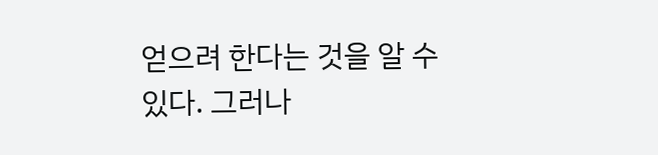얻으려 한다는 것을 알 수 있다. 그러나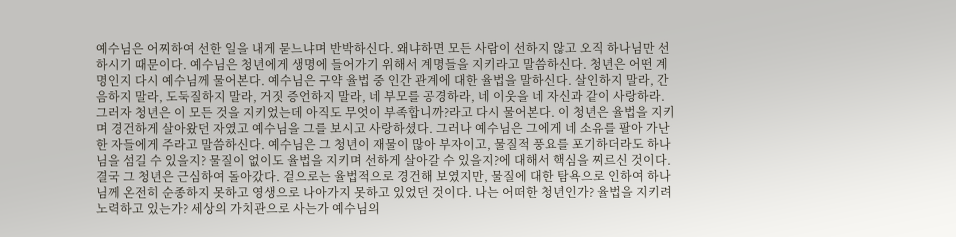예수님은 어찌하여 선한 일을 내게 묻느냐며 반박하신다. 왜냐하면 모든 사람이 선하지 않고 오직 하나님만 선하시기 때문이다. 예수님은 청년에게 생명에 들어가기 위해서 계명들을 지키라고 말씀하신다. 청년은 어떤 계명인지 다시 예수님께 물어본다. 예수님은 구약 율법 중 인간 관계에 대한 율법을 말하신다. 살인하지 말라, 간음하지 말라, 도둑질하지 말라, 거짓 증언하지 말라, 네 부모를 공경하라, 네 이웃을 네 자신과 같이 사랑하라. 그러자 청년은 이 모든 것을 지키었는데 아직도 무엇이 부족합니까?라고 다시 물어본다. 이 청년은 율법을 지키며 경건하게 살아왔던 자였고 예수님을 그를 보시고 사랑하셨다. 그러나 예수님은 그에게 네 소유를 팔아 가난한 자들에게 주라고 말씀하신다. 예수님은 그 청년이 재물이 많아 부자이고, 물질적 풍요를 포기하더라도 하나님을 섬길 수 있을지? 물질이 없이도 율법을 지키며 선하게 살아갈 수 있을지?에 대해서 핵심을 찌르신 것이다. 결국 그 청년은 근심하여 돌아갔다. 겉으로는 율법적으로 경건해 보였지만, 물질에 대한 탐욕으로 인하여 하나님께 온전히 순종하지 못하고 영생으로 나아가지 못하고 있었던 것이다. 나는 어떠한 청년인가? 율법을 지키려 노력하고 있는가? 세상의 가치관으로 사는가 예수님의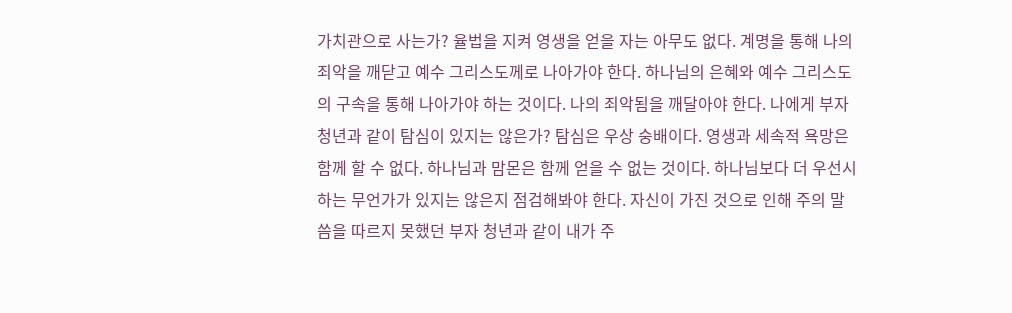가치관으로 사는가? 율법을 지켜 영생을 얻을 자는 아무도 없다. 계명을 통해 나의 죄악을 깨닫고 예수 그리스도께로 나아가야 한다. 하나님의 은혜와 예수 그리스도의 구속을 통해 나아가야 하는 것이다. 나의 죄악됨을 깨달아야 한다. 나에게 부자 청년과 같이 탐심이 있지는 않은가? 탐심은 우상 숭배이다. 영생과 세속적 욕망은 함께 할 수 없다. 하나님과 맘몬은 함께 얻을 수 없는 것이다. 하나님보다 더 우선시 하는 무언가가 있지는 않은지 점검해봐야 한다. 자신이 가진 것으로 인해 주의 말씀을 따르지 못했던 부자 청년과 같이 내가 주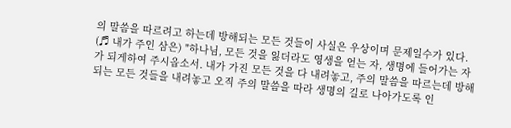의 말씀을 따르려고 하는데 방해되는 모든 것들이 사실은 우상이며 문제일수가 있다. (♬ 내가 주인 삼은) "하나님, 모든 것을 잃더라도 영생을 얻는 자, 생명에 들어가는 자가 되게하여 주시옵소서. 내가 가진 모든 것을 다 내려놓고, 주의 말씀을 따르는데 방해되는 모든 것들을 내려놓고 오직 주의 말씀을 따라 생명의 길로 나아가도록 인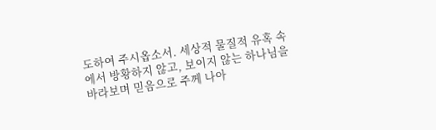도하여 주시옵소서. 세상적 물질적 유혹 속에서 방황하지 않고, 보이지 않는 하나님을 바라보며 믿음으로 주께 나아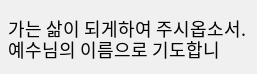가는 삶이 되게하여 주시옵소서. 예수님의 이름으로 기도합니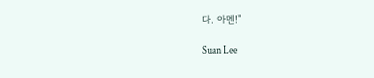다. 아멘!"

Suan Lee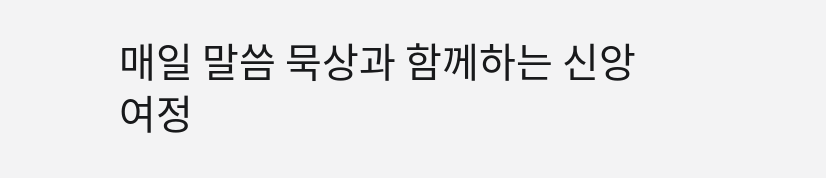매일 말씀 묵상과 함께하는 신앙 여정